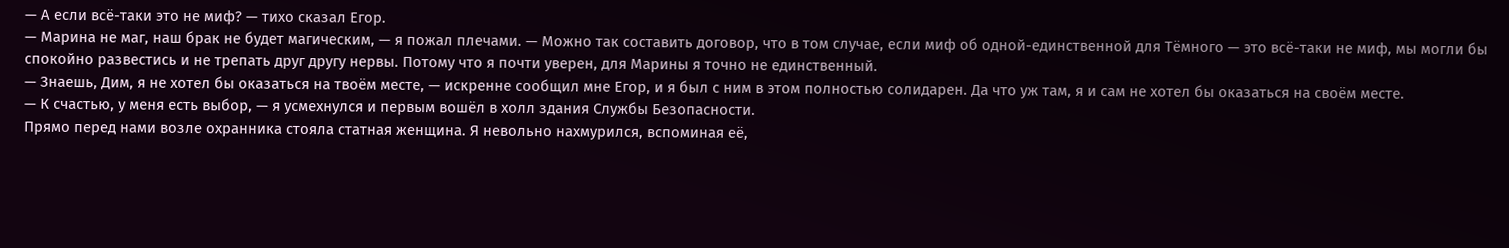— А если всё-таки это не миф? — тихо сказал Егор.
— Марина не маг, наш брак не будет магическим, — я пожал плечами. — Можно так составить договор, что в том случае, если миф об одной-единственной для Тёмного — это всё-таки не миф, мы могли бы спокойно развестись и не трепать друг другу нервы. Потому что я почти уверен, для Марины я точно не единственный.
— Знаешь, Дим, я не хотел бы оказаться на твоём месте, — искренне сообщил мне Егор, и я был с ним в этом полностью солидарен. Да что уж там, я и сам не хотел бы оказаться на своём месте.
— К счастью, у меня есть выбор, — я усмехнулся и первым вошёл в холл здания Службы Безопасности.
Прямо перед нами возле охранника стояла статная женщина. Я невольно нахмурился, вспоминая её,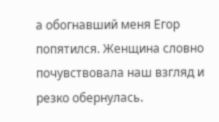а обогнавший меня Егор попятился. Женщина словно почувствовала наш взгляд и резко обернулась.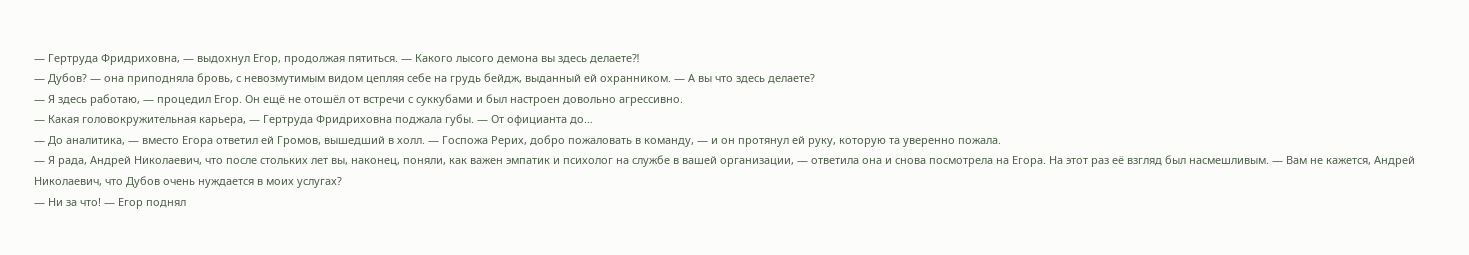— Гертруда Фридриховна, — выдохнул Егор, продолжая пятиться. — Какого лысого демона вы здесь делаете⁈
— Дубов? — она приподняла бровь, с невозмутимым видом цепляя себе на грудь бейдж, выданный ей охранником. — А вы что здесь делаете?
— Я здесь работаю, — процедил Егор. Он ещё не отошёл от встречи с суккубами и был настроен довольно агрессивно.
— Какая головокружительная карьера, — Гертруда Фридриховна поджала губы. — От официанта до…
— До аналитика, — вместо Егора ответил ей Громов, вышедший в холл. — Госпожа Рерих, добро пожаловать в команду, — и он протянул ей руку, которую та уверенно пожала.
— Я рада, Андрей Николаевич, что после стольких лет вы, наконец, поняли, как важен эмпатик и психолог на службе в вашей организации, — ответила она и снова посмотрела на Егора. На этот раз её взгляд был насмешливым. — Вам не кажется, Андрей Николаевич, что Дубов очень нуждается в моих услугах?
— Ни за что! — Егор поднял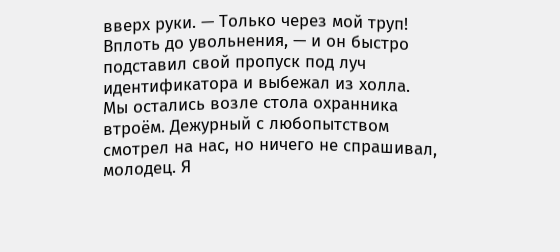вверх руки. — Только через мой труп! Вплоть до увольнения, — и он быстро подставил свой пропуск под луч идентификатора и выбежал из холла.
Мы остались возле стола охранника втроём. Дежурный с любопытством смотрел на нас, но ничего не спрашивал, молодец. Я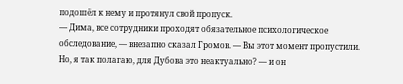подошёл к нему и протянул свой пропуск.
— Дима, все сотрудники проходят обязательное психологическое обследование, — внезапно сказал Громов. — Вы этот момент пропустили. Но, я так полагаю, для Дубова это неактуально? — и он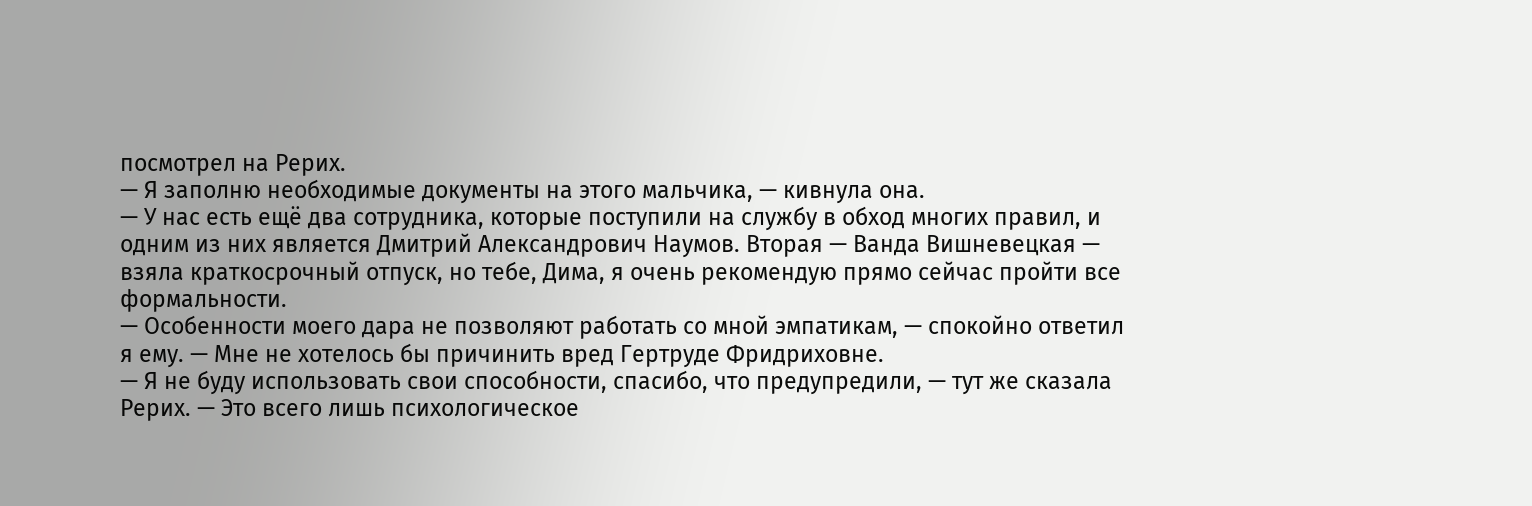посмотрел на Рерих.
— Я заполню необходимые документы на этого мальчика, — кивнула она.
— У нас есть ещё два сотрудника, которые поступили на службу в обход многих правил, и одним из них является Дмитрий Александрович Наумов. Вторая — Ванда Вишневецкая — взяла краткосрочный отпуск, но тебе, Дима, я очень рекомендую прямо сейчас пройти все формальности.
— Особенности моего дара не позволяют работать со мной эмпатикам, — спокойно ответил я ему. — Мне не хотелось бы причинить вред Гертруде Фридриховне.
— Я не буду использовать свои способности, спасибо, что предупредили, — тут же сказала Рерих. — Это всего лишь психологическое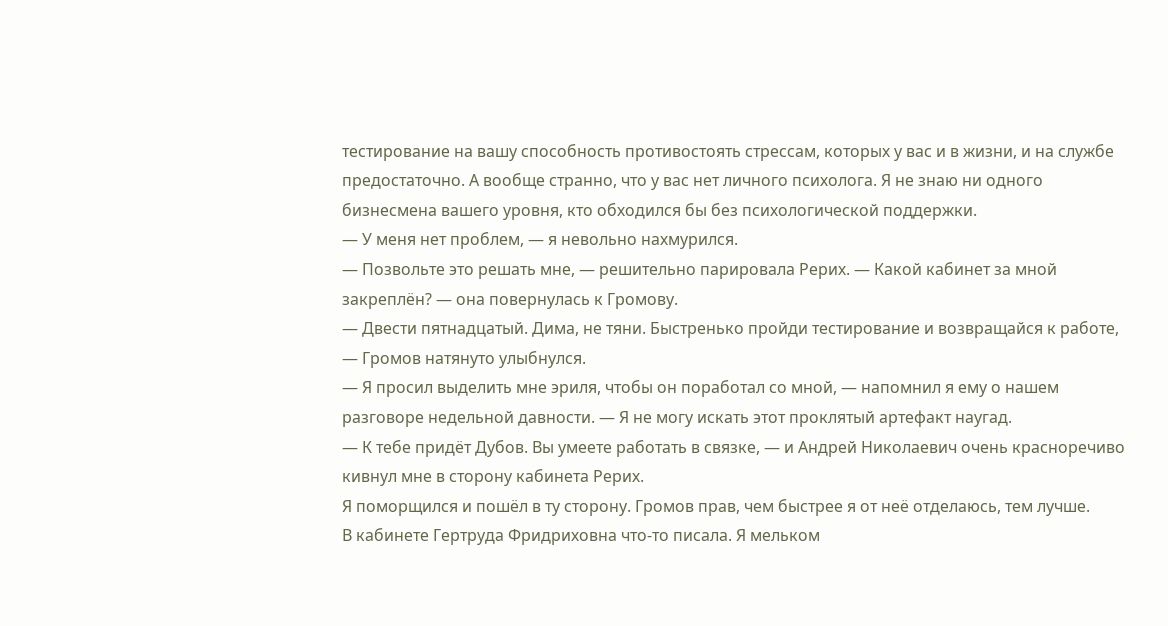тестирование на вашу способность противостоять стрессам, которых у вас и в жизни, и на службе предостаточно. А вообще странно, что у вас нет личного психолога. Я не знаю ни одного бизнесмена вашего уровня, кто обходился бы без психологической поддержки.
— У меня нет проблем, — я невольно нахмурился.
— Позвольте это решать мне, — решительно парировала Рерих. — Какой кабинет за мной закреплён? — она повернулась к Громову.
— Двести пятнадцатый. Дима, не тяни. Быстренько пройди тестирование и возвращайся к работе, — Громов натянуто улыбнулся.
— Я просил выделить мне эриля, чтобы он поработал со мной, — напомнил я ему о нашем разговоре недельной давности. — Я не могу искать этот проклятый артефакт наугад.
— К тебе придёт Дубов. Вы умеете работать в связке, — и Андрей Николаевич очень красноречиво кивнул мне в сторону кабинета Рерих.
Я поморщился и пошёл в ту сторону. Громов прав, чем быстрее я от неё отделаюсь, тем лучше.
В кабинете Гертруда Фридриховна что-то писала. Я мельком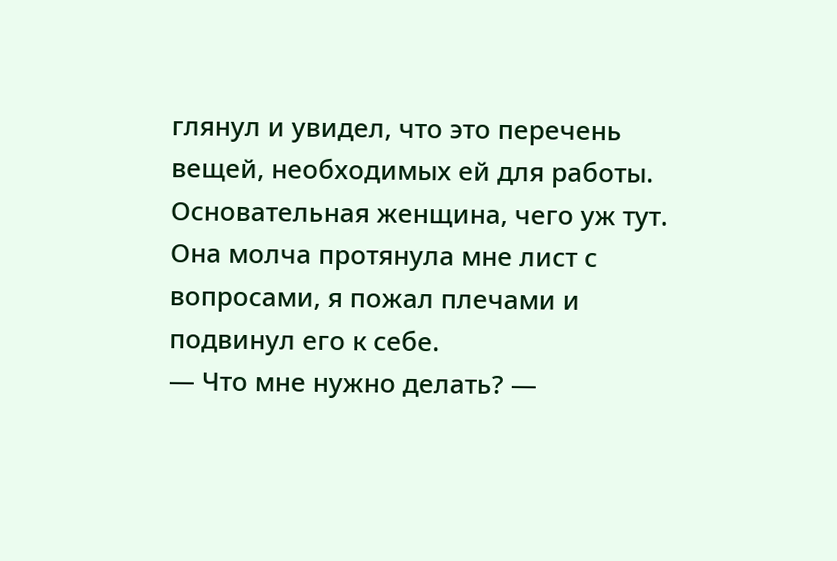глянул и увидел, что это перечень вещей, необходимых ей для работы. Основательная женщина, чего уж тут. Она молча протянула мне лист с вопросами, я пожал плечами и подвинул его к себе.
— Что мне нужно делать? —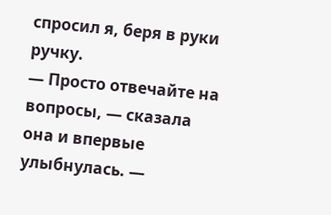спросил я, беря в руки ручку.
— Просто отвечайте на вопросы, — сказала она и впервые улыбнулась. —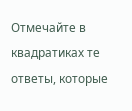Отмечайте в квадратиках те ответы, которые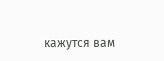кажутся вам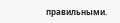правильными.